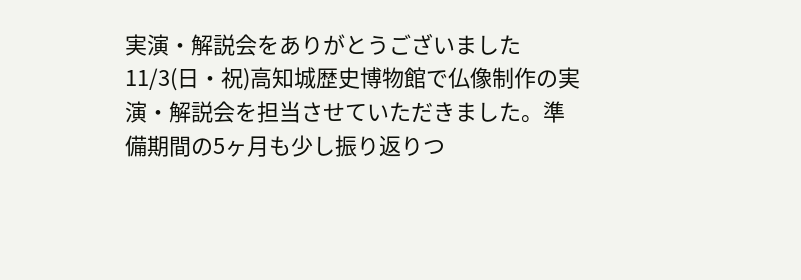実演・解説会をありがとうございました
11/3(日・祝)高知城歴史博物館で仏像制作の実演・解説会を担当させていただきました。準備期間の5ヶ月も少し振り返りつ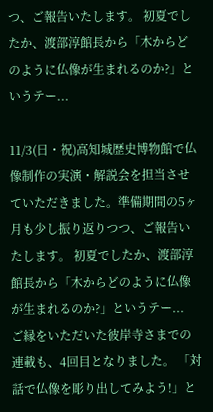つ、ご報告いたします。 初夏でしたか、渡部淳館長から「木からどのように仏像が生まれるのか?」というテー...

11/3(日・祝)高知城歴史博物館で仏像制作の実演・解説会を担当させていただきました。準備期間の5ヶ月も少し振り返りつつ、ご報告いたします。 初夏でしたか、渡部淳館長から「木からどのように仏像が生まれるのか?」というテー...
ご縁をいただいた彼岸寺さまでの連載も、4回目となりました。 「対話で仏像を彫り出してみよう!」と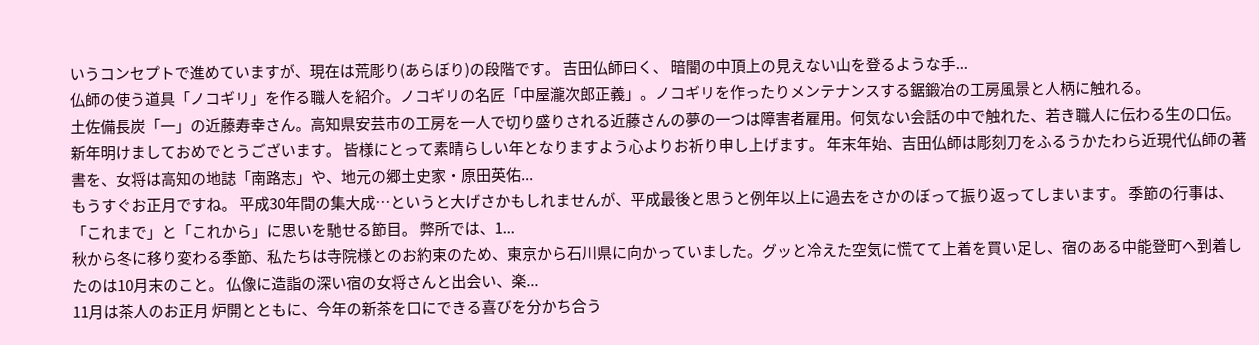いうコンセプトで進めていますが、現在は荒彫り(あらぼり)の段階です。 吉田仏師曰く、 暗闇の中頂上の見えない山を登るような手...
仏師の使う道具「ノコギリ」を作る職人を紹介。ノコギリの名匠「中屋瀧次郎正義」。ノコギリを作ったりメンテナンスする鋸鍛冶の工房風景と人柄に触れる。
土佐備長炭「一」の近藤寿幸さん。高知県安芸市の工房を一人で切り盛りされる近藤さんの夢の一つは障害者雇用。何気ない会話の中で触れた、若き職人に伝わる生の口伝。
新年明けましておめでとうございます。 皆様にとって素晴らしい年となりますよう心よりお祈り申し上げます。 年末年始、吉田仏師は彫刻刀をふるうかたわら近現代仏師の著書を、女将は高知の地誌「南路志」や、地元の郷土史家・原田英佑...
もうすぐお正月ですね。 平成30年間の集大成…というと大げさかもしれませんが、平成最後と思うと例年以上に過去をさかのぼって振り返ってしまいます。 季節の行事は、「これまで」と「これから」に思いを馳せる節目。 弊所では、1...
秋から冬に移り変わる季節、私たちは寺院様とのお約束のため、東京から石川県に向かっていました。グッと冷えた空気に慌てて上着を買い足し、宿のある中能登町へ到着したのは10月末のこと。 仏像に造詣の深い宿の女将さんと出会い、楽...
11月は茶人のお正月 炉開とともに、今年の新茶を口にできる喜びを分かち合う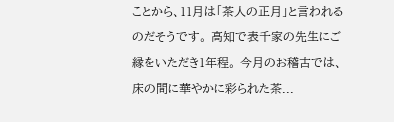ことから、11月は「茶人の正月」と言われるのだそうです。 高知で表千家の先生にご縁をいただき1年程。 今月のお稽古では、床の間に華やかに彩られた茶...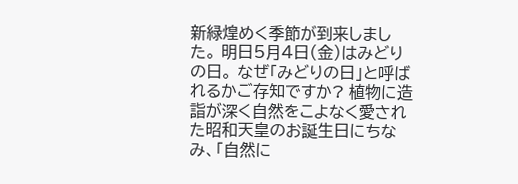新緑煌めく季節が到来しました。 明日5月4日(金)はみどりの日。 なぜ「みどりの日」と呼ばれるかご存知ですか? 植物に造詣が深く自然をこよなく愛された昭和天皇のお誕生日にちなみ、「自然に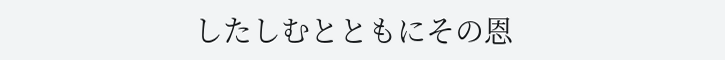したしむとともにその恩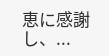恵に感謝し、...